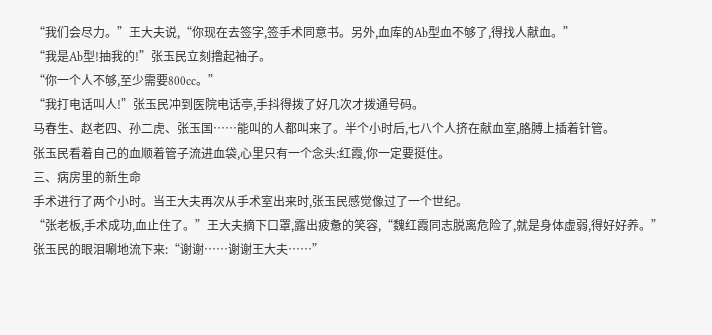“我们会尽力。”王大夫说,“你现在去签字,签手术同意书。另外,血库的Ab型血不够了,得找人献血。”
“我是Ab型!抽我的!”张玉民立刻撸起袖子。
“你一个人不够,至少需要800cc。”
“我打电话叫人!”张玉民冲到医院电话亭,手抖得拨了好几次才拨通号码。
马春生、赵老四、孙二虎、张玉国……能叫的人都叫来了。半个小时后,七八个人挤在献血室,胳膊上插着针管。
张玉民看着自己的血顺着管子流进血袋,心里只有一个念头:红霞,你一定要挺住。
三、病房里的新生命
手术进行了两个小时。当王大夫再次从手术室出来时,张玉民感觉像过了一个世纪。
“张老板,手术成功,血止住了。”王大夫摘下口罩,露出疲惫的笑容,“魏红霞同志脱离危险了,就是身体虚弱,得好好养。”
张玉民的眼泪唰地流下来:“谢谢……谢谢王大夫……”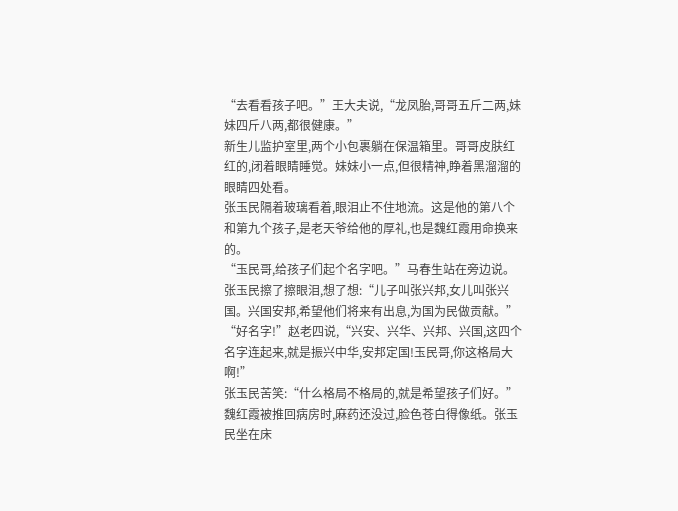“去看看孩子吧。”王大夫说,“龙凤胎,哥哥五斤二两,妹妹四斤八两,都很健康。”
新生儿监护室里,两个小包裹躺在保温箱里。哥哥皮肤红红的,闭着眼睛睡觉。妹妹小一点,但很精神,睁着黑溜溜的眼睛四处看。
张玉民隔着玻璃看着,眼泪止不住地流。这是他的第八个和第九个孩子,是老天爷给他的厚礼,也是魏红霞用命换来的。
“玉民哥,给孩子们起个名字吧。”马春生站在旁边说。
张玉民擦了擦眼泪,想了想:“儿子叫张兴邦,女儿叫张兴国。兴国安邦,希望他们将来有出息,为国为民做贡献。”
“好名字!”赵老四说,“兴安、兴华、兴邦、兴国,这四个名字连起来,就是振兴中华,安邦定国!玉民哥,你这格局大啊!”
张玉民苦笑:“什么格局不格局的,就是希望孩子们好。”
魏红霞被推回病房时,麻药还没过,脸色苍白得像纸。张玉民坐在床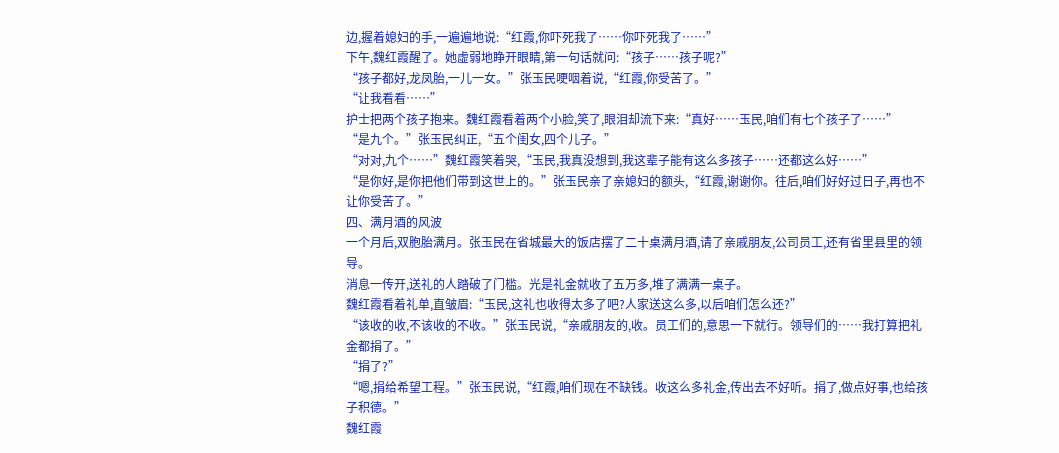边,握着媳妇的手,一遍遍地说:“红霞,你吓死我了……你吓死我了……”
下午,魏红霞醒了。她虚弱地睁开眼睛,第一句话就问:“孩子……孩子呢?”
“孩子都好,龙凤胎,一儿一女。”张玉民哽咽着说,“红霞,你受苦了。”
“让我看看……”
护士把两个孩子抱来。魏红霞看着两个小脸,笑了,眼泪却流下来:“真好……玉民,咱们有七个孩子了……”
“是九个。”张玉民纠正,“五个闺女,四个儿子。”
“对对,九个……”魏红霞笑着哭,“玉民,我真没想到,我这辈子能有这么多孩子……还都这么好……”
“是你好,是你把他们带到这世上的。”张玉民亲了亲媳妇的额头,“红霞,谢谢你。往后,咱们好好过日子,再也不让你受苦了。”
四、满月酒的风波
一个月后,双胞胎满月。张玉民在省城最大的饭店摆了二十桌满月酒,请了亲戚朋友,公司员工,还有省里县里的领导。
消息一传开,送礼的人踏破了门槛。光是礼金就收了五万多,堆了满满一桌子。
魏红霞看着礼单,直皱眉:“玉民,这礼也收得太多了吧?人家送这么多,以后咱们怎么还?”
“该收的收,不该收的不收。”张玉民说,“亲戚朋友的,收。员工们的,意思一下就行。领导们的……我打算把礼金都捐了。”
“捐了?”
“嗯,捐给希望工程。”张玉民说,“红霞,咱们现在不缺钱。收这么多礼金,传出去不好听。捐了,做点好事,也给孩子积德。”
魏红霞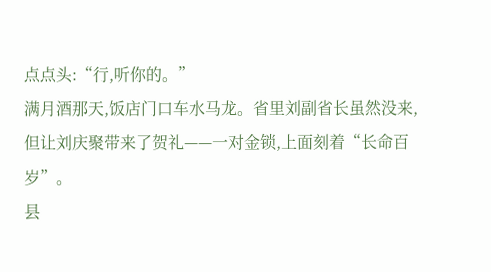点点头:“行,听你的。”
满月酒那天,饭店门口车水马龙。省里刘副省长虽然没来,但让刘庆聚带来了贺礼——一对金锁,上面刻着“长命百岁”。
县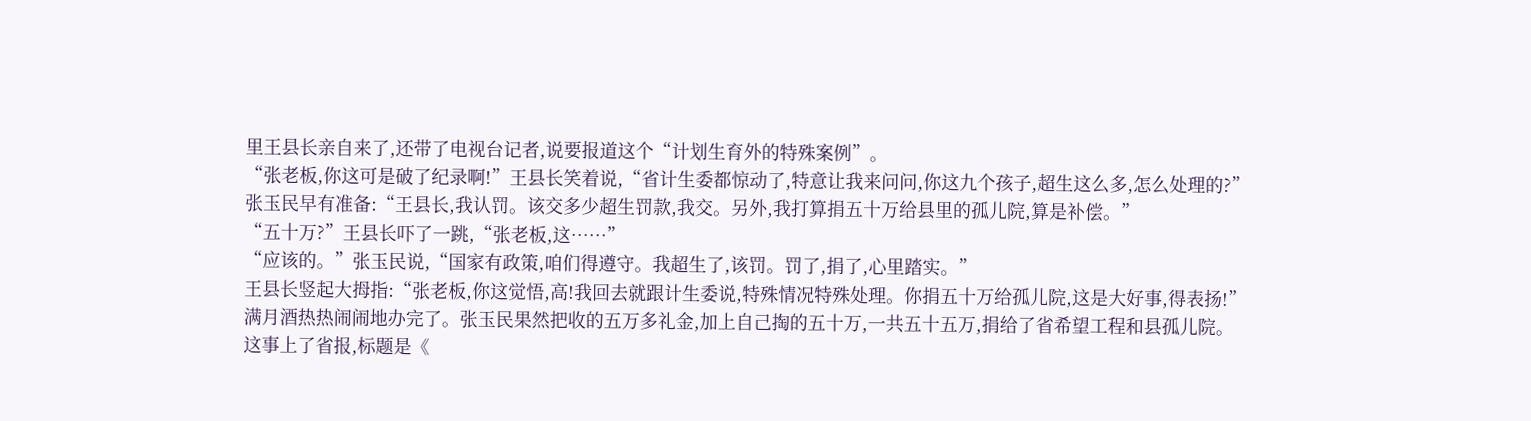里王县长亲自来了,还带了电视台记者,说要报道这个“计划生育外的特殊案例”。
“张老板,你这可是破了纪录啊!”王县长笑着说,“省计生委都惊动了,特意让我来问问,你这九个孩子,超生这么多,怎么处理的?”
张玉民早有准备:“王县长,我认罚。该交多少超生罚款,我交。另外,我打算捐五十万给县里的孤儿院,算是补偿。”
“五十万?”王县长吓了一跳,“张老板,这……”
“应该的。”张玉民说,“国家有政策,咱们得遵守。我超生了,该罚。罚了,捐了,心里踏实。”
王县长竖起大拇指:“张老板,你这觉悟,高!我回去就跟计生委说,特殊情况特殊处理。你捐五十万给孤儿院,这是大好事,得表扬!”
满月酒热热闹闹地办完了。张玉民果然把收的五万多礼金,加上自己掏的五十万,一共五十五万,捐给了省希望工程和县孤儿院。
这事上了省报,标题是《